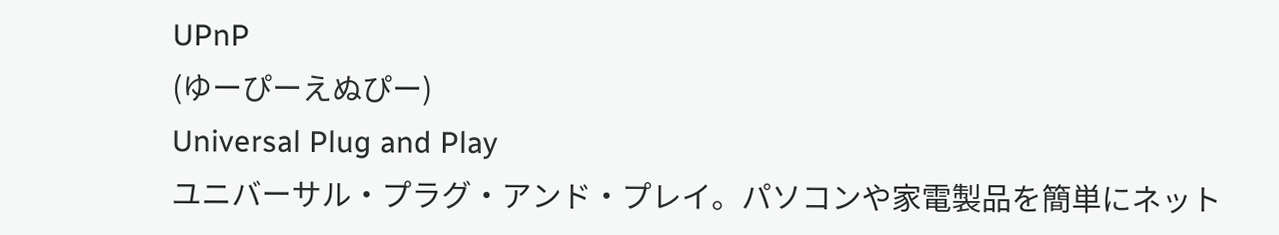UPnP
(ゆーぴーえぬぴー)
Universal Plug and Play
ユニバーサル・プラグ・アンド・プレイ。パソコンや家電製品を簡単にネット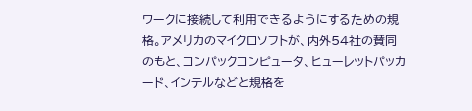ワークに接続して利用できるようにするための規格。アメリカのマイクロソフトが、内外54社の賛同のもと、コンパックコンピュータ、ヒューレットパッカード、インテルなどと規格を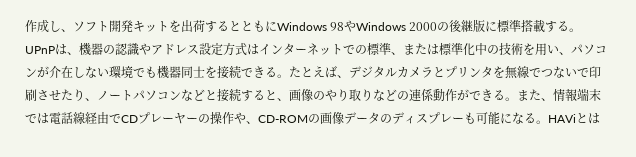作成し、ソフト開発キットを出荷するとともにWindows 98やWindows 2000の後継版に標準搭載する。UPnPは、機器の認識やアドレス設定方式はインターネットでの標準、または標準化中の技術を用い、パソコンが介在しない環境でも機器同士を接続できる。たとえば、デジタルカメラとプリンタを無線でつないで印刷させたり、ノートパソコンなどと接続すると、画像のやり取りなどの連係動作ができる。また、情報端末では電話線経由でCDプレーヤーの操作や、CD‐ROMの画像データのディスプレーも可能になる。HAViとは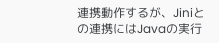連携動作するが、Jiniとの連携にはJavaの実行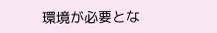環境が必要とな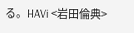る。HAVi <岩田倫典>